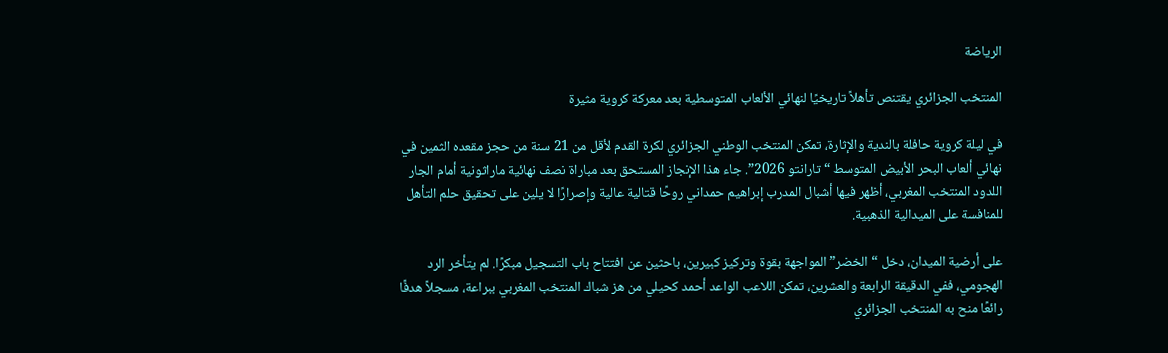الرياضة

المنتخب الجزائري يقتنص تأهلاً تاريخيًا لنهائي الألعاب المتوسطية بعد معركة كروية مثيرة

في ليلة كروية حافلة بالندية والإثارة، تمكن المنتخب الوطني الجزائري لكرة القدم لأقل من 21 سنة من حجز مقعده الثمين في نهائي ألعاب البحر الأبيض المتوسط “تارانتو 2026”. جاء هذا الإنجاز المستحق بعد مباراة نصف نهائية ماراثونية أمام الجار اللدود المنتخب المغربي، أظهر فيها أشبال المدرب إبراهيم حمداني روحًا قتالية عالية وإصرارًا لا يلين على تحقيق حلم التأهل للمنافسة على الميدالية الذهبية.

على أرضية الميدان، دخل “الخضر” المواجهة بقوة وتركيز كبيرين، باحثين عن افتتاح باب التسجيل مبكرًا. لم يتأخر الرد الهجومي، ففي الدقيقة الرابعة والعشرين، تمكن اللاعب الواعد أحمد كحيلي من هز شباك المنتخب المغربي ببراعة، مسجلاً هدفًا رائعًا منح به المنتخب الجزائري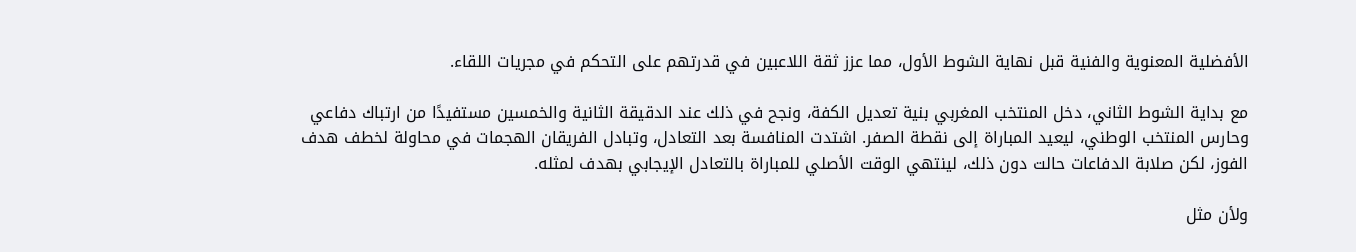الأفضلية المعنوية والفنية قبل نهاية الشوط الأول، مما عزز ثقة اللاعبين في قدرتهم على التحكم في مجريات اللقاء.

مع بداية الشوط الثاني، دخل المنتخب المغربي بنية تعديل الكفة، ونجح في ذلك عند الدقيقة الثانية والخمسين مستفيدًا من ارتباك دفاعي وحارس المنتخب الوطني، ليعيد المباراة إلى نقطة الصفر. اشتدت المنافسة بعد التعادل، وتبادل الفريقان الهجمات في محاولة لخطف هدف الفوز، لكن صلابة الدفاعات حالت دون ذلك، لينتهي الوقت الأصلي للمباراة بالتعادل الإيجابي بهدف لمثله.

ولأن مثل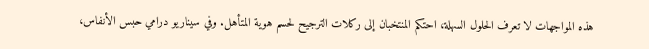هذه المواجهات لا تعرف الحلول السهلة، احتكم المنتخبان إلى ركلات الترجيح لحسم هوية المتأهل. وفي سيناريو درامي حبس الأنفاس،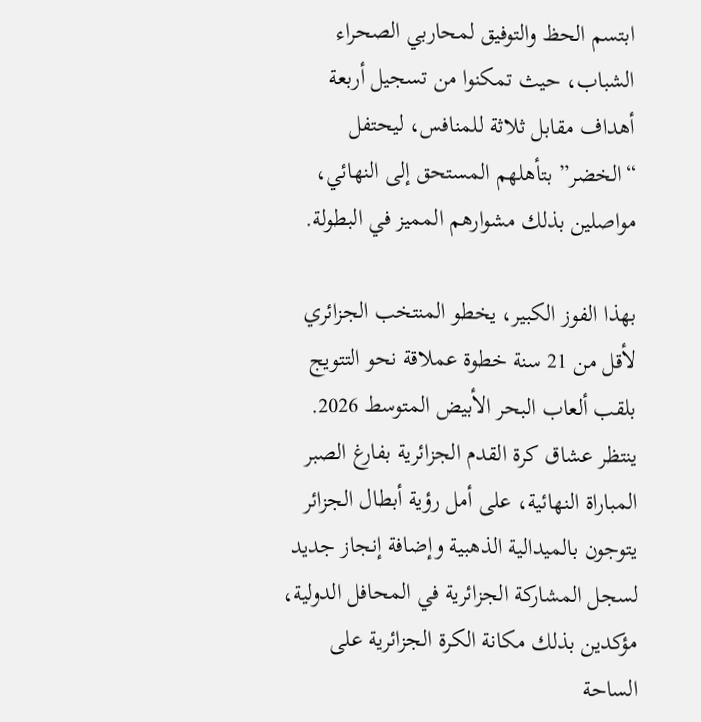ابتسم الحظ والتوفيق لمحاربي الصحراء الشباب، حيث تمكنوا من تسجيل أربعة أهداف مقابل ثلاثة للمنافس، ليحتفل “الخضر” بتأهلهم المستحق إلى النهائي، مواصلين بذلك مشوارهم المميز في البطولة.

بهذا الفوز الكبير، يخطو المنتخب الجزائري لأقل من 21 سنة خطوة عملاقة نحو التتويج بلقب ألعاب البحر الأبيض المتوسط 2026. ينتظر عشاق كرة القدم الجزائرية بفارغ الصبر المباراة النهائية، على أمل رؤية أبطال الجزائر يتوجون بالميدالية الذهبية وإضافة إنجاز جديد لسجل المشاركة الجزائرية في المحافل الدولية، مؤكدين بذلك مكانة الكرة الجزائرية على الساحة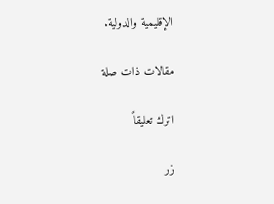الإقليمية والدولية.

مقالات ذات صلة

اترك تعليقاً

زر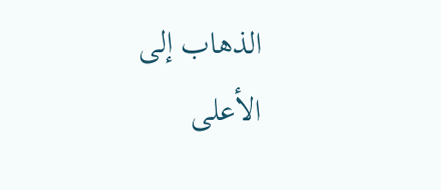الذهاب إلى الأعلى